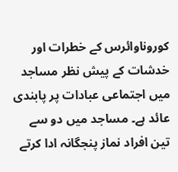کوروناوائرس کے خطرات اور خدشات کے پیش نظر مساجد میں اجتماعی عبادات پر پابندی عائد ہے۔ مساجد میں دو سے تین افراد نماز پنجگانہ ادا کرتے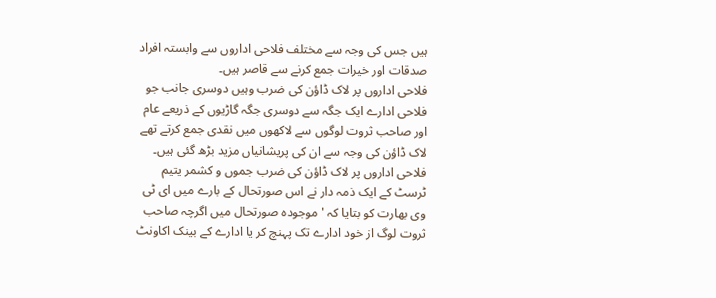ہیں جس کی وجہ سے مختلف فلاحی اداروں سے وابستہ افراد صدقات اور خیرات جمع کرنے سے قاصر ہیں۔
فلاحی اداروں پر لاک ڈاؤن کی ضرب وہیں دوسری جانب جو فلاحی ادارے ایک جگہ سے دوسری جگہ گاڑیوں کے ذریعے عام اور صاحب ثروت لوگوں سے لاکھوں میں نقدی جمع کرتے تھے لاک ڈاؤن کی وجہ سے ان کی پریشانیاں مزید بڑھ گئی ہیں۔
فلاحی اداروں پر لاک ڈاؤن کی ضرب جموں و کشمر یتیم ٹرسٹ کے ایک ذمہ دار نے اس صورتحال کے بارے میں ای ٹی وی بھارت کو بتایا کہ 'موجودہ صورتحال میں اگرچہ صاحب ثروت لوگ از خود ادارے تک پہنچ کر یا ادارے کے بینک اکاونٹ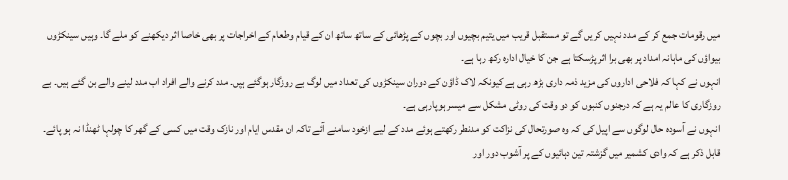میں رقومات جمع کر کے مدد نہیں کریں گے تو مستقبل قریب میں یتیم بچیوں اور بچوں کے پڑھائی کے ساتھ ساتھ ان کے قیام وطعام کے اخراجات پر بھی خاصا اثر دیکھنے کو ملے گا۔ وہیں سینکڑوں بیواؤں کی ماہانہ امداد پر بھی برا اثر پڑسکتا ہے جن کا خیال ادارہ رکھ رہا ہے۔
انہوں نے کہا کہ فلاحی اداروں کی مزید ذمہ داری بڑھ رہی ہے کیونکہ لاک ڈاؤن کے دوران سینکڑوں کی تعداد میں لوگ بے روزگار ہوگئے ہیِں۔ مدد کرنے والے افراد اب مدد لینے والے بن گئے ہیں۔ بے روزگاری کا عالم یہ ہے کہ درجنوں کنبوں کو دو وقت کی روٹی مشکل سے میسر ہوپارہی ہے۔
انہوں نے آسودہ حال لوگوں سے اپیل کی کہ وہ صورتحال کی نزاکت کو مدنطر رکھتے ہوئے مدد کے لیے ازخود سامنے آئے تاکہ ان مقدس ایام اور نازک وقت میں کسی کے گھر کا چولہا ٹھنڈا نہ ہو پائے۔
قابل ذکر ہے کہ وادی کشمیر میں گزشتہ تین دہائیوں کے پر آشوب دور اور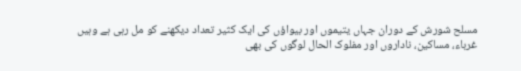مسلح شورش کے دوران جہاں یتیموں اور بیواؤں کی ایک کثیر تعداد دیکھنے کو مل رہی ہے وہیں غرباء، مساکین، ناداروں اور مفلوک الحال لوگوں کی بھی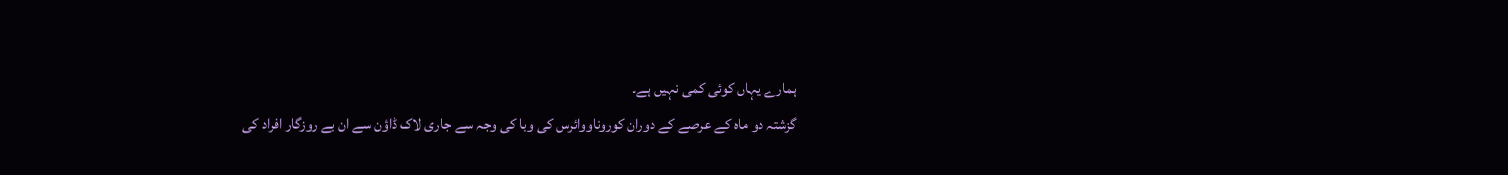ہمارے یہاں کوئی کمی نہیں ہے۔
گزشتہ دو ماہ کے عرصے کے دوران کوروناووائرس کی وبا کی وجہ سے جاری لاک ڈاؤن سے ان بے روزگار افراد کی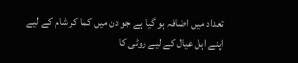تعداد میں اضافہ ہو گیا ہے جو دن میں کما کر شام کے لیے اپنے اہل عیال کے لیے روٹی کا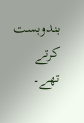بندوبست کرتے تھے۔